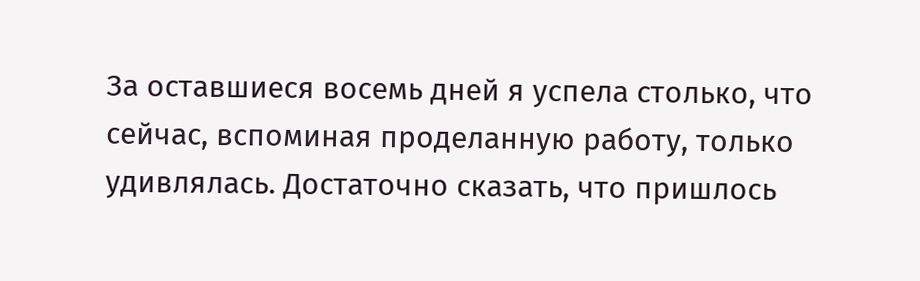За оставшиеся восемь дней я успела столько, что сейчас, вспоминая проделанную работу, только удивлялась. Достаточно сказать, что пришлось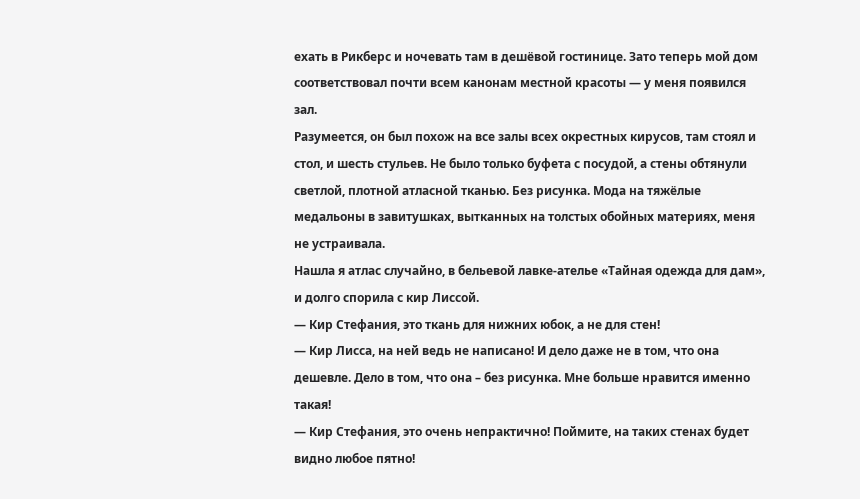ехать в Рикберс и ночевать там в дешёвой гостинице. Зато теперь мой дом соответствовал почти всем канонам местной красоты — у меня появился зал.
Разумеется, он был похож на все залы всех окрестных кирусов, там стоял и стол, и шесть стульев. Не было только буфета с посудой, а стены обтянули светлой, плотной атласной тканью. Без рисунка. Мода на тяжёлые медальоны в завитушках, вытканных на толстых обойных материях, меня не устраивала.
Нашла я атлас случайно, в бельевой лавке-ателье «Тайная одежда для дам», и долго спорила с кир Лиссой.
— Кир Стефания, это ткань для нижних юбок, а не для стен!
— Кир Лисса, на ней ведь не написано! И дело даже не в том, что она дешевле. Дело в том, что она – без рисунка. Мне больше нравится именно такая!
— Кир Стефания, это очень непрактично! Поймите, на таких стенах будет видно любое пятно!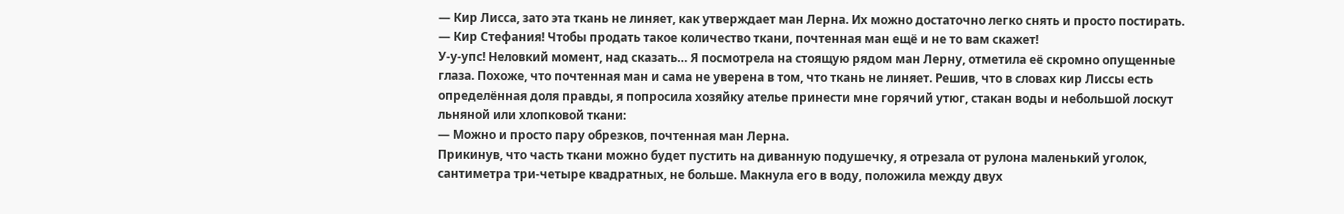— Кир Лисса, зато эта ткань не линяет, как утверждает ман Лерна. Их можно достаточно легко снять и просто постирать.
— Кир Стефания! Чтобы продать такое количество ткани, почтенная ман ещё и не то вам скажет!
У-у-упс! Неловкий момент, над сказать… Я посмотрела на стоящую рядом ман Лерну, отметила её скромно опущенные глаза. Похоже, что почтенная ман и сама не уверена в том, что ткань не линяет. Решив, что в словах кир Лиссы есть определённая доля правды, я попросила хозяйку ателье принести мне горячий утюг, стакан воды и небольшой лоскут льняной или хлопковой ткани:
— Можно и просто пару обрезков, почтенная ман Лерна.
Прикинув, что часть ткани можно будет пустить на диванную подушечку, я отрезала от рулона маленький уголок, сантиметра три-четыре квадратных, не больше. Макнула его в воду, положила между двух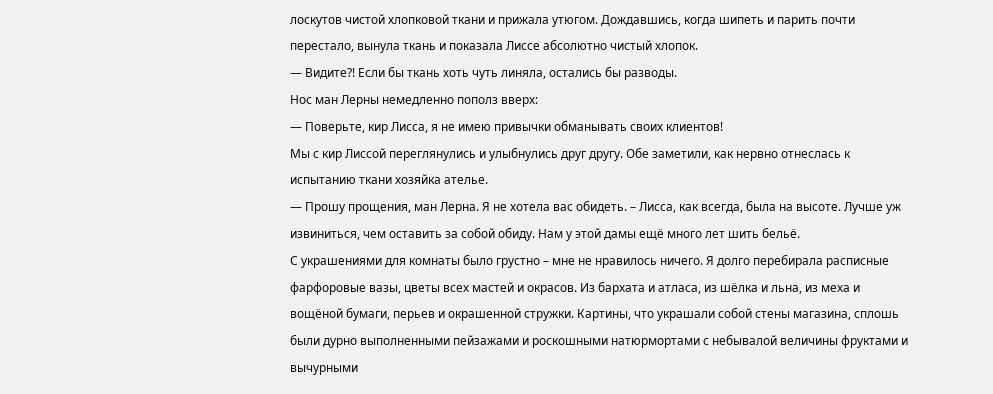лоскутов чистой хлопковой ткани и прижала утюгом. Дождавшись, когда шипеть и парить почти перестало, вынула ткань и показала Лиссе абсолютно чистый хлопок.
— Видите?! Если бы ткань хоть чуть линяла, остались бы разводы.
Нос ман Лерны немедленно пополз вверх:
— Поверьте, кир Лисса, я не имею привычки обманывать своих клиентов!
Мы с кир Лиссой переглянулись и улыбнулись друг другу. Обе заметили, как нервно отнеслась к испытанию ткани хозяйка ателье.
— Прошу прощения, ман Лерна. Я не хотела вас обидеть. – Лисса, как всегда, была на высоте. Лучше уж извиниться, чем оставить за собой обиду. Нам у этой дамы ещё много лет шить бельё.
С украшениями для комнаты было грустно – мне не нравилось ничего. Я долго перебирала расписные фарфоровые вазы, цветы всех мастей и окрасов. Из бархата и атласа, из шёлка и льна, из меха и вощёной бумаги, перьев и окрашенной стружки. Картины, что украшали собой стены магазина, сплошь были дурно выполненными пейзажами и роскошными натюрмортами с небывалой величины фруктами и вычурными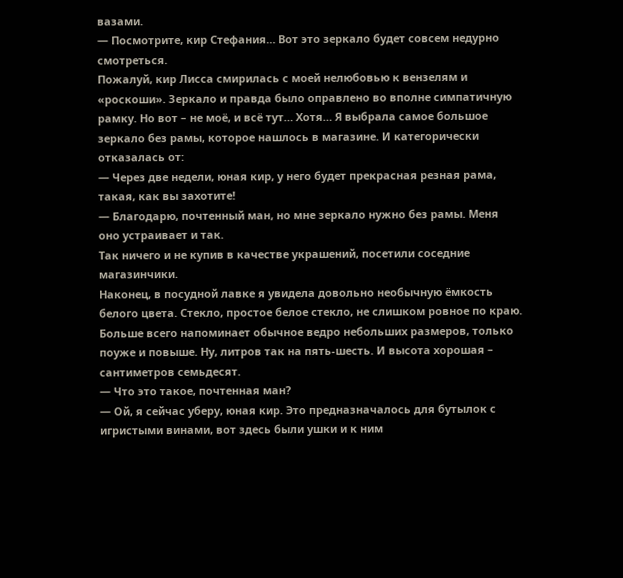вазами.
— Посмотрите, кир Стефания… Вот это зеркало будет совсем недурно смотреться.
Пожалуй, кир Лисса смирилась с моей нелюбовью к вензелям и «роскоши». Зеркало и правда было оправлено во вполне симпатичную рамку. Но вот – не моё, и всё тут… Хотя… Я выбрала самое большое зеркало без рамы, которое нашлось в магазине. И категорически отказалась от:
— Через две недели, юная кир, у него будет прекрасная резная рама, такая, как вы захотите!
— Благодарю, почтенный ман, но мне зеркало нужно без рамы. Меня оно устраивает и так.
Так ничего и не купив в качестве украшений, посетили соседние магазинчики.
Наконец, в посудной лавке я увидела довольно необычную ёмкость белого цвета. Стекло, простое белое стекло, не слишком ровное по краю. Больше всего напоминает обычное ведро небольших размеров, только поуже и повыше. Ну, литров так на пять-шесть. И высота хорошая – сантиметров семьдесят.
— Что это такое, почтенная ман?
— Ой, я сейчас уберу, юная кир. Это предназначалось для бутылок с игристыми винами, вот здесь были ушки и к ним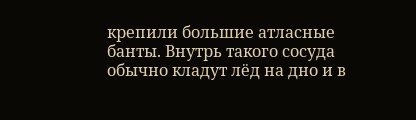крепили большие атласные банты. Внутрь такого сосуда обычно кладут лёд на дно и в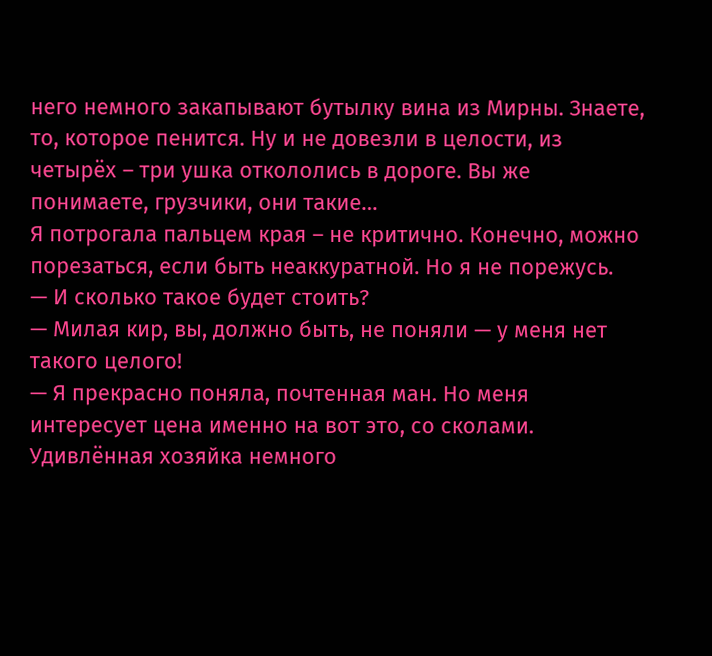него немного закапывают бутылку вина из Мирны. Знаете, то, которое пенится. Ну и не довезли в целости, из четырёх – три ушка откололись в дороге. Вы же понимаете, грузчики, они такие…
Я потрогала пальцем края – не критично. Конечно, можно порезаться, если быть неаккуратной. Но я не порежусь.
— И сколько такое будет стоить?
— Милая кир, вы, должно быть, не поняли — у меня нет такого целого!
— Я прекрасно поняла, почтенная ман. Но меня интересует цена именно на вот это, со сколами.
Удивлённая хозяйка немного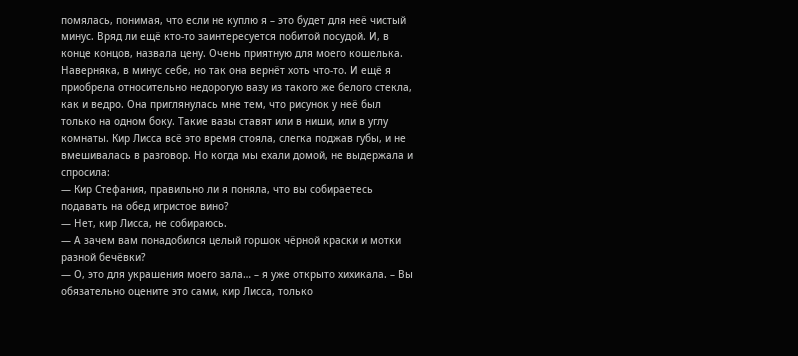помялась, понимая, что если не куплю я – это будет для неё чистый минус. Вряд ли ещё кто-то заинтересуется побитой посудой. И, в конце концов, назвала цену. Очень приятную для моего кошелька. Наверняка, в минус себе, но так она вернёт хоть что-то. И ещё я приобрела относительно недорогую вазу из такого же белого стекла, как и ведро. Она приглянулась мне тем, что рисунок у неё был только на одном боку. Такие вазы ставят или в ниши, или в углу комнаты. Кир Лисса всё это время стояла, слегка поджав губы, и не вмешивалась в разговор. Но когда мы ехали домой, не выдержала и спросила:
— Кир Стефания, правильно ли я поняла, что вы собираетесь подавать на обед игристое вино?
— Нет, кир Лисса, не собираюсь.
— А зачем вам понадобился целый горшок чёрной краски и мотки разной бечёвки?
— О, это для украшения моего зала… – я уже открыто хихикала. – Вы обязательно оцените это сами, кир Лисса, только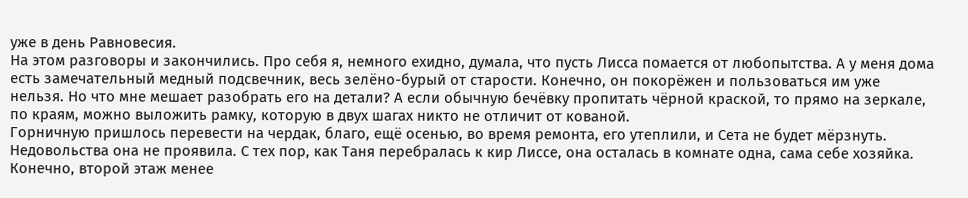уже в день Равновесия.
На этом разговоры и закончились. Про себя я, немного ехидно, думала, что пусть Лисса помается от любопытства. А у меня дома есть замечательный медный подсвечник, весь зелёно-бурый от старости. Конечно, он покорёжен и пользоваться им уже нельзя. Но что мне мешает разобрать его на детали? А если обычную бечёвку пропитать чёрной краской, то прямо на зеркале, по краям, можно выложить рамку, которую в двух шагах никто не отличит от кованой.
Горничную пришлось перевести на чердак, благо, ещё осенью, во время ремонта, его утеплили, и Сета не будет мёрзнуть. Недовольства она не проявила. С тех пор, как Таня перебралась к кир Лиссе, она осталась в комнате одна, сама себе хозяйка. Конечно, второй этаж менее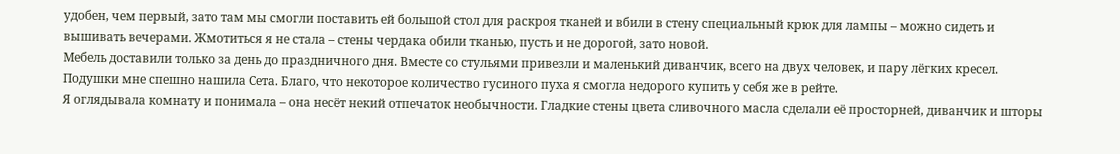удобен, чем первый, зато там мы смогли поставить ей большой стол для раскроя тканей и вбили в стену специальный крюк для лампы – можно сидеть и вышивать вечерами. Жмотиться я не стала – стены чердака обили тканью, пусть и не дорогой, зато новой.
Мебель доставили только за день до праздничного дня. Вместе со стульями привезли и маленький диванчик, всего на двух человек, и пару лёгких кресел. Подушки мне спешно нашила Сета. Благо, что некоторое количество гусиного пуха я смогла недорого купить у себя же в рейте.
Я оглядывала комнату и понимала – она несёт некий отпечаток необычности. Гладкие стены цвета сливочного масла сделали её просторней, диванчик и шторы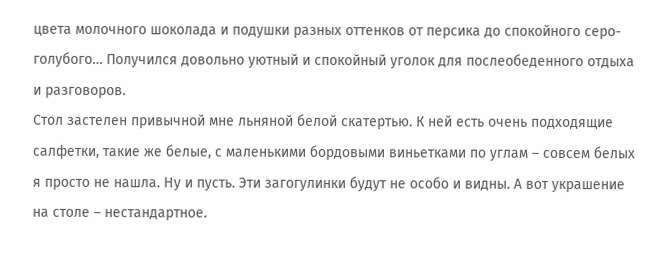цвета молочного шоколада и подушки разных оттенков от персика до спокойного серо-голубого… Получился довольно уютный и спокойный уголок для послеобеденного отдыха и разговоров.
Стол застелен привычной мне льняной белой скатертью. К ней есть очень подходящие салфетки, такие же белые, с маленькими бордовыми виньетками по углам – совсем белых я просто не нашла. Ну и пусть. Эти загогулинки будут не особо и видны. А вот украшение на столе – нестандартное.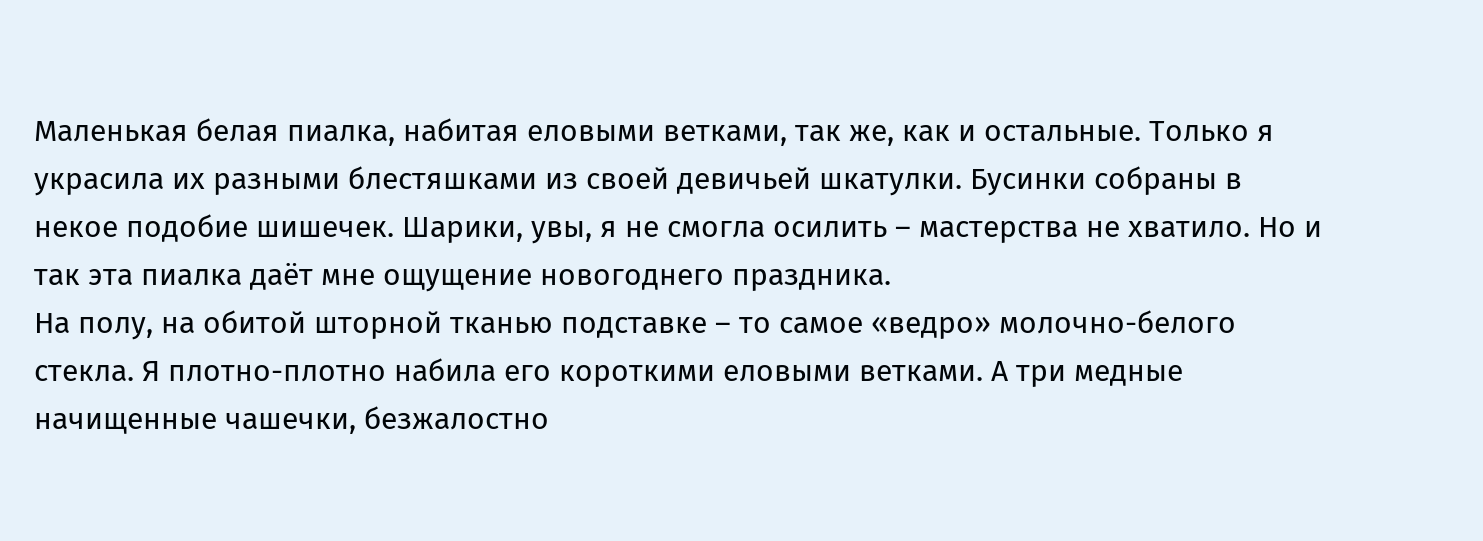Маленькая белая пиалка, набитая еловыми ветками, так же, как и остальные. Только я украсила их разными блестяшками из своей девичьей шкатулки. Бусинки собраны в некое подобие шишечек. Шарики, увы, я не смогла осилить – мастерства не хватило. Но и так эта пиалка даёт мне ощущение новогоднего праздника.
На полу, на обитой шторной тканью подставке – то самое «ведро» молочно-белого стекла. Я плотно-плотно набила его короткими еловыми ветками. А три медные начищенные чашечки, безжалостно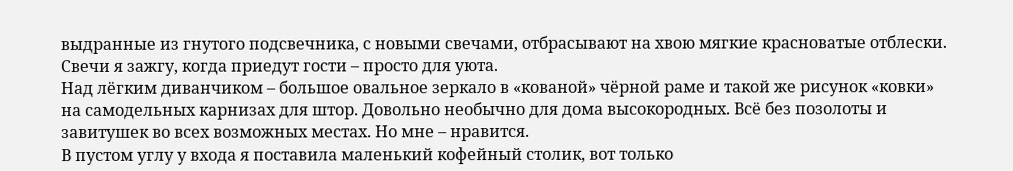выдранные из гнутого подсвечника, с новыми свечами, отбрасывают на хвою мягкие красноватые отблески. Свечи я зажгу, когда приедут гости – просто для уюта.
Над лёгким диванчиком – большое овальное зеркало в «кованой» чёрной раме и такой же рисунок «ковки» на самодельных карнизах для штор. Довольно необычно для дома высокородных. Всё без позолоты и завитушек во всех возможных местах. Но мне – нравится.
В пустом углу у входа я поставила маленький кофейный столик, вот только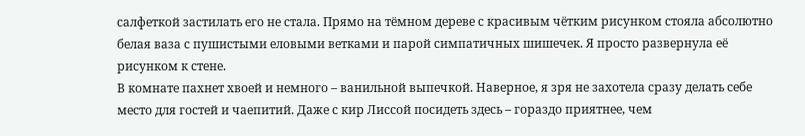салфеткой застилать его не стала. Прямо на тёмном дереве с красивым чётким рисунком стояла абсолютно белая ваза с пушистыми еловыми ветками и парой симпатичных шишечек. Я просто развернула её рисунком к стене.
В комнате пахнет хвоей и немного – ванильной выпечкой. Наверное, я зря не захотела сразу делать себе место для гостей и чаепитий. Даже с кир Лиссой посидеть здесь – гораздо приятнее, чем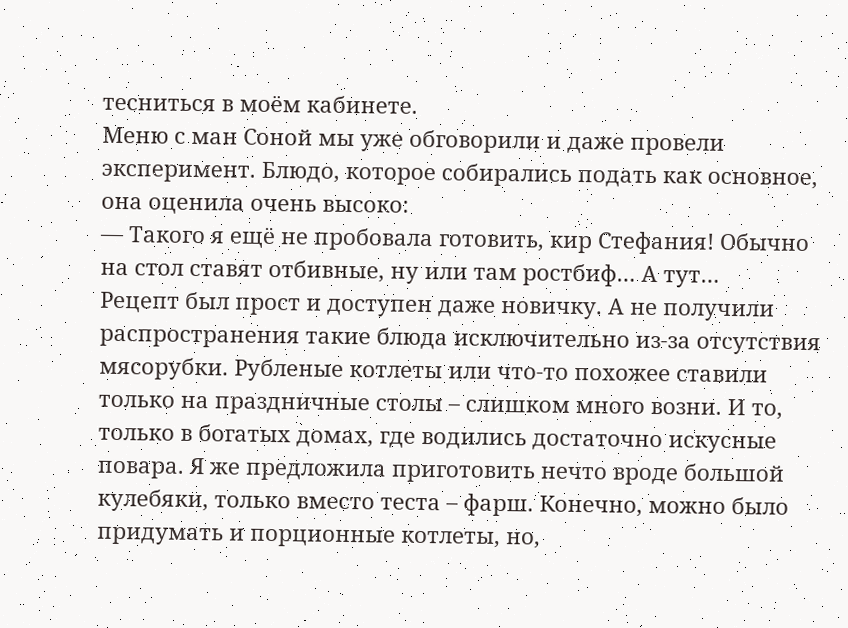тесниться в моём кабинете.
Меню с ман Соной мы уже обговорили и даже провели эксперимент. Блюдо, которое собирались подать как основное, она оценила очень высоко:
— Такого я ещё не пробовала готовить, кир Стефания! Обычно на стол ставят отбивные, ну или там ростбиф… А тут…
Рецепт был прост и доступен даже новичку. А не получили распространения такие блюда исключительно из-за отсутствия мясорубки. Рубленые котлеты или что-то похожее ставили только на праздничные столы – слишком много возни. И то, только в богатых домах, где водились достаточно искусные повара. Я же предложила приготовить нечто вроде большой кулебяки, только вместо теста – фарш. Конечно, можно было придумать и порционные котлеты, но,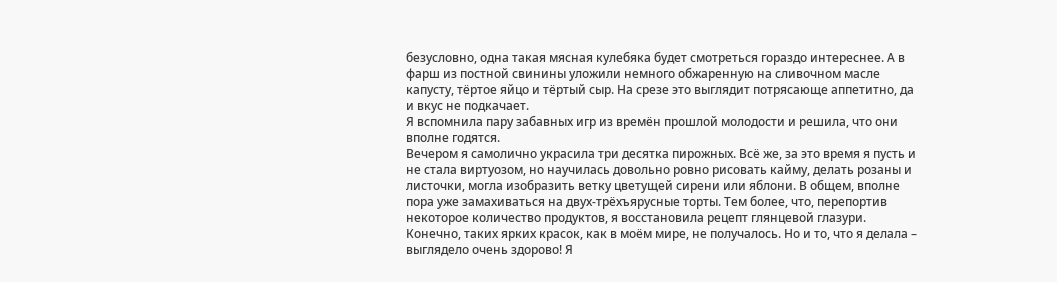безусловно, одна такая мясная кулебяка будет смотреться гораздо интереснее. А в фарш из постной свинины уложили немного обжаренную на сливочном масле капусту, тёртое яйцо и тёртый сыр. На срезе это выглядит потрясающе аппетитно, да и вкус не подкачает.
Я вспомнила пару забавных игр из времён прошлой молодости и решила, что они вполне годятся.
Вечером я самолично украсила три десятка пирожных. Всё же, за это время я пусть и не стала виртуозом, но научилась довольно ровно рисовать кайму, делать розаны и листочки, могла изобразить ветку цветущей сирени или яблони. В общем, вполне пора уже замахиваться на двух-трёхъярусные торты. Тем более, что, перепортив некоторое количество продуктов, я восстановила рецепт глянцевой глазури. Конечно, таких ярких красок, как в моём мире, не получалось. Но и то, что я делала – выглядело очень здорово! Я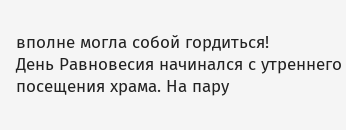вполне могла собой гордиться!
День Равновесия начинался с утреннего посещения храма. На пару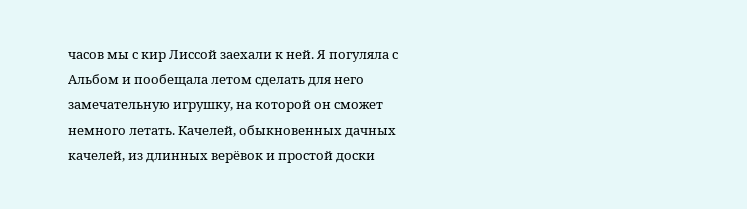часов мы с кир Лиссой заехали к ней. Я погуляла с Альбом и пообещала летом сделать для него замечательную игрушку, на которой он сможет немного летать. Качелей, обыкновенных дачных качелей, из длинных верёвок и простой доски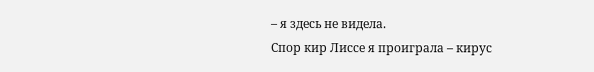– я здесь не видела.
Спор кир Лиссе я проиграла – кирус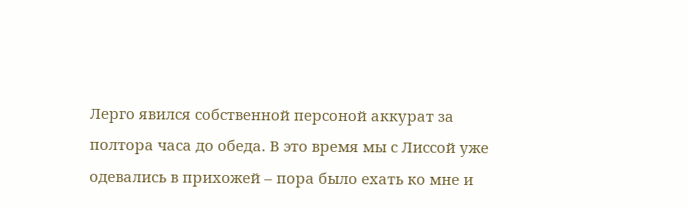Лерго явился собственной персоной аккурат за полтора часа до обеда. В это время мы с Лиссой уже одевались в прихожей – пора было ехать ко мне и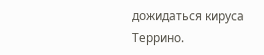дожидаться кируса Террино.